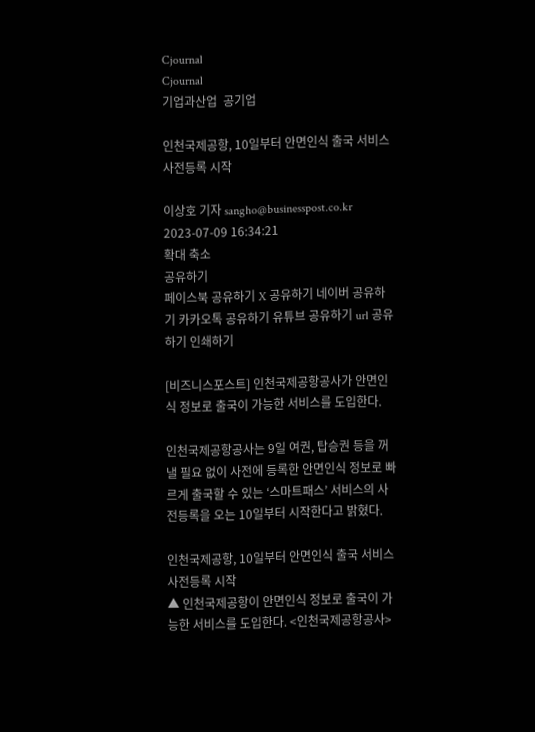Cjournal
Cjournal
기업과산업  공기업

인천국제공항, 10일부터 안면인식 출국 서비스 사전등록 시작

이상호 기자 sangho@businesspost.co.kr 2023-07-09 16:34:21
확대 축소
공유하기
페이스북 공유하기 X 공유하기 네이버 공유하기 카카오톡 공유하기 유튜브 공유하기 url 공유하기 인쇄하기

[비즈니스포스트] 인천국제공항공사가 안면인식 정보로 출국이 가능한 서비스를 도입한다.

인천국제공항공사는 9일 여권, 탑승권 등을 꺼낼 필요 없이 사전에 등록한 안면인식 정보로 빠르게 출국할 수 있는 ‘스마트패스’ 서비스의 사전등록을 오는 10일부터 시작한다고 밝혔다.

인천국제공항, 10일부터 안면인식 출국 서비스 사전등록 시작
▲ 인천국제공항이 안면인식 정보로 출국이 가능한 서비스를 도입한다. <인천국제공항공사>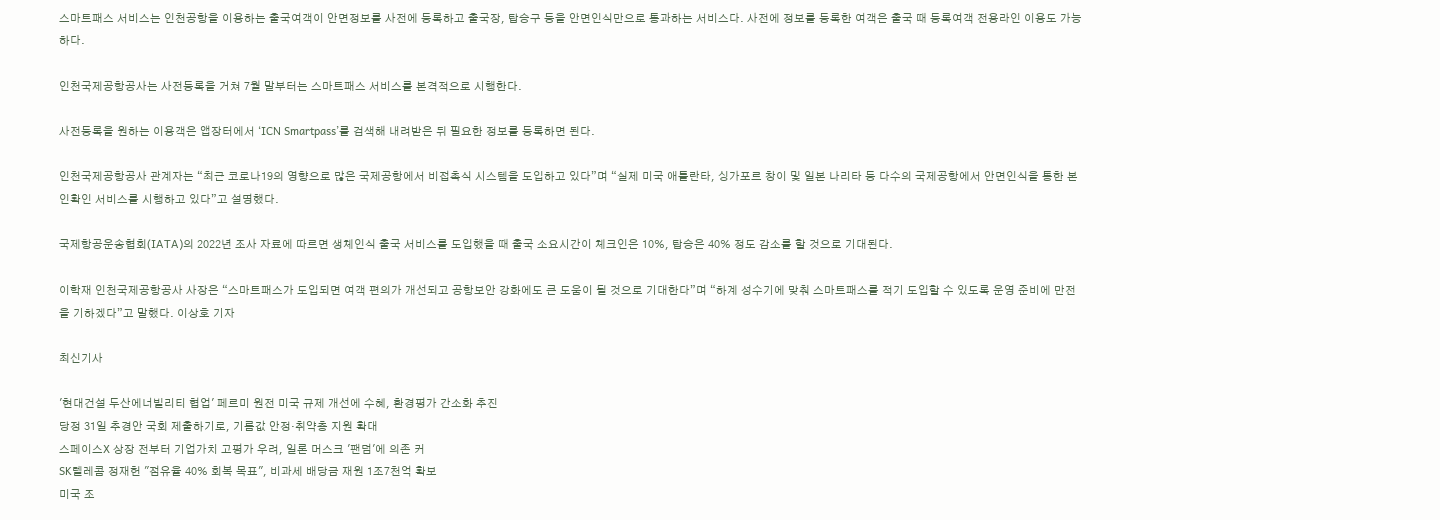스마트패스 서비스는 인천공항을 이용하는 출국여객이 안면정보를 사전에 등록하고 출국장, 탑승구 등을 안면인식만으로 통과하는 서비스다. 사전에 정보를 등록한 여객은 출국 때 등록여객 전용라인 이용도 가능하다.

인천국제공항공사는 사전등록을 거쳐 7월 말부터는 스마트패스 서비스를 본격적으로 시행한다.

사전등록을 원하는 이용객은 앱장터에서 ‘ICN Smartpass’를 검색해 내려받은 뒤 필요한 정보를 등록하면 된다.

인천국제공항공사 관계자는 “최근 코로나19의 영향으로 많은 국제공항에서 비접촉식 시스템을 도입하고 있다”며 “실제 미국 애틀란타, 싱가포르 창이 및 일본 나리타 등 다수의 국제공항에서 안면인식을 통한 본인확인 서비스를 시행하고 있다”고 설명했다.

국제항공운송협회(IATA)의 2022년 조사 자료에 따르면 생체인식 출국 서비스를 도입했을 때 출국 소요시간이 체크인은 10%, 탑승은 40% 정도 감소를 할 것으로 기대된다.

이학재 인천국제공항공사 사장은 “스마트패스가 도입되면 여객 편의가 개선되고 공항보안 강화에도 큰 도움이 될 것으로 기대한다”며 “하계 성수기에 맞춰 스마트패스를 적기 도입할 수 있도록 운영 준비에 만전을 기하겠다”고 말했다. 이상호 기자

최신기사

'현대건설 두산에너빌리티 협업' 페르미 원전 미국 규제 개선에 수혜, 환경평가 간소화 추진
당정 31일 추경안 국회 제출하기로, 기름값 안정·취약층 지원 확대
스페이스X 상장 전부터 기업가치 고평가 우려, 일론 머스크 '팬덤'에 의존 커
SK텔레콤 정재헌 "점유율 40% 회복 목표", 비과세 배당금 재원 1조7천억 확보
미국 조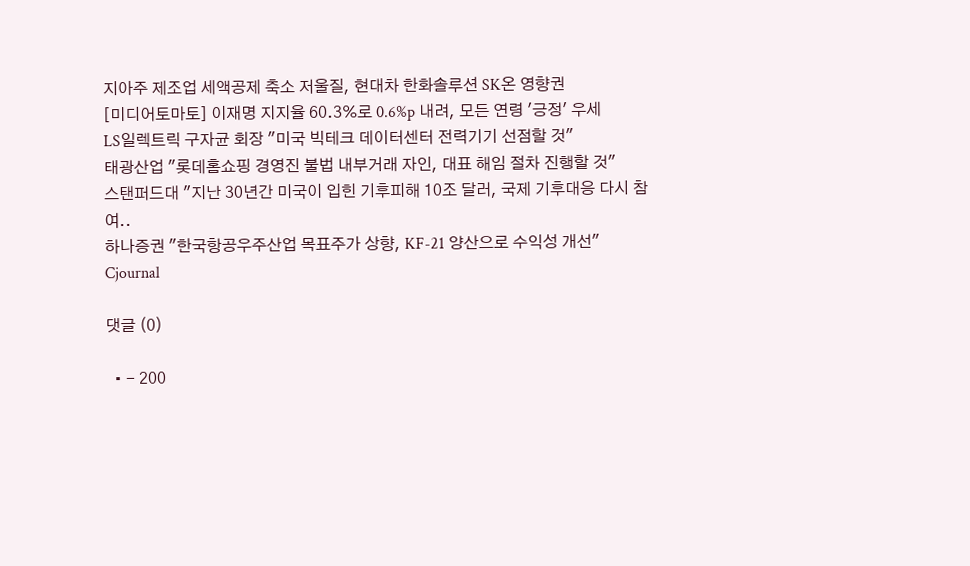지아주 제조업 세액공제 축소 저울질, 현대차 한화솔루션 SK온 영향권
[미디어토마토] 이재명 지지율 60.3%로 0.6%p 내려, 모든 연령 '긍정' 우세
LS일렉트릭 구자균 회장 "미국 빅테크 데이터센터 전력기기 선점할 것"
태광산업 "롯데홈쇼핑 경영진 불법 내부거래 자인, 대표 해임 절차 진행할 것"
스탠퍼드대 "지난 30년간 미국이 입힌 기후피해 10조 달러, 국제 기후대응 다시 참여..
하나증권 "한국항공우주산업 목표주가 상향, KF-21 양산으로 수익성 개선"
Cjournal

댓글 (0)

  • - 200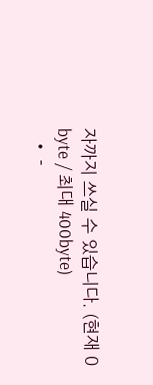자까지 쓰실 수 있습니다. (현재 0 byte / 최대 400byte)
  • -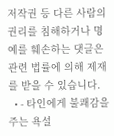저작권 등 다른 사람의 권리를 침해하거나 명예를 훼손하는 댓글은 관련 법률에 의해 제재를 받을 수 있습니다.
  • - 타인에게 불쾌감을 주는 욕설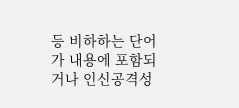등 비하하는 단어가 내용에 포함되거나 인신공격성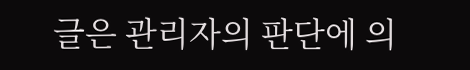글은 관리자의 판단에 의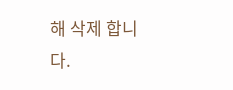해 삭제 합니다.